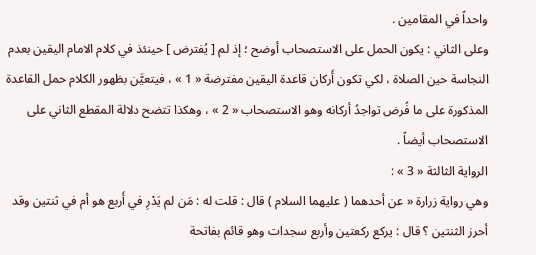واحداً في المقامين .
وعلى الثاني : يكون الحمل على الاستصحاب أوضح ؛ إذ لم [ يُفترض ] حينئذ في كلام الامام اليقين بعدم النجاسة حين الصلاة ، لكي تكون أَركان قاعدة اليقين مفترضة « 1 » ، فيتعيَّن بظهور الكلام حمل القاعدة المذكورة على ما فُرض تواجدُ أركانه وهو الاستصحاب « 2 » ، وهكذا تتضح دلالة المقطع الثاني على الاستصحاب أيضاً .
الرواية الثالثة « 3 » :
وهي رواية زرارة « عن أحدهما ( عليهما السلام ) قال : قلت له : مَن لم يَدْرِ في أَربع هو أم في ثنتين وقد أحرز الثنتين ؟ قال : يركع ركعتين وأربع سجدات وهو قائم بفاتحة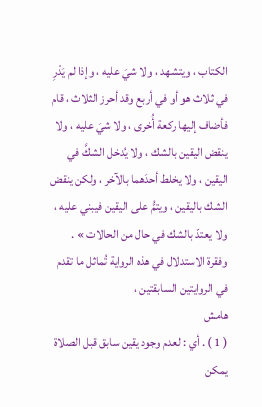الكتاب ، ويتشهد ، ولا شيَ عليه ، وإذا لم يَدْرِ في ثلاث هو أو في أربع وقد أحرز الثلاث ، قام فأضاف إليها ركعة أُخرى ، ولا شيَ عليه ، ولا ينقض اليقين بالشك ، ولا يُدخل الشكَّ في اليقين ، ولا يخلط أحدَهما بالآخر ، ولكن ينقض الشك باليقين ، ويتمُّ على اليقين فيبني عليه ، ولا يعتدّ بالشك في حال من الحالات » .
وفقرة الاستدلال في هذه الرواية تُماثل ما تقدم في الروايتين السابقتين ،
هامش
( 1 ) . أي : لعدم وجود يقين سابق قبل الصلاة يمكن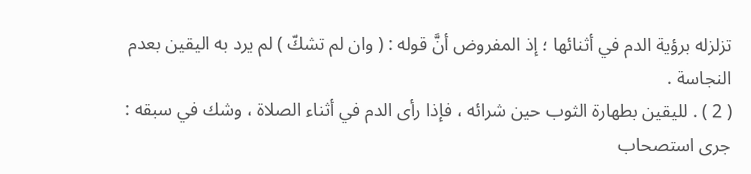تزلزله برؤية الدم في أثنائها ؛ إذ المفروض أنَّ قوله : ( وان لم تشكّ ) لم يرد به اليقين بعدم النجاسة .
( 2 ) . لليقين بطهارة الثوب حين شرائه ، فإذا رأى الدم في أثناء الصلاة ، وشك في سبقه : جرى استصحاب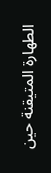الطهارة المتيقنة حين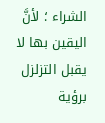الشراء ؛ لأنَّ اليقين بها لا يقبل التزلزل برؤية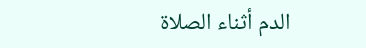الدم أثناء الصلاة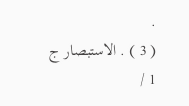.
( 3 ) . الاستبصار ج 1 /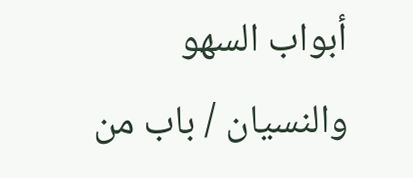أبواب السهو والنسيان / باب من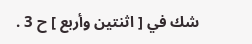شك في [ اثنتين وأربع ] ح 3 .